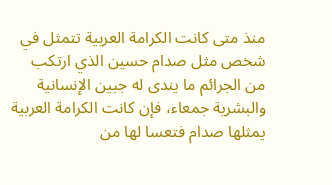منذ متى كانت الكرامة العربية تتمثل في شخص مثل صدام حسين الذي ارتكب من الجرائم ما يندى له جبين الإنسانية والبشرية جمعاء، فإن كانت الكرامة العربية يمثلها صدام فتعسا لها من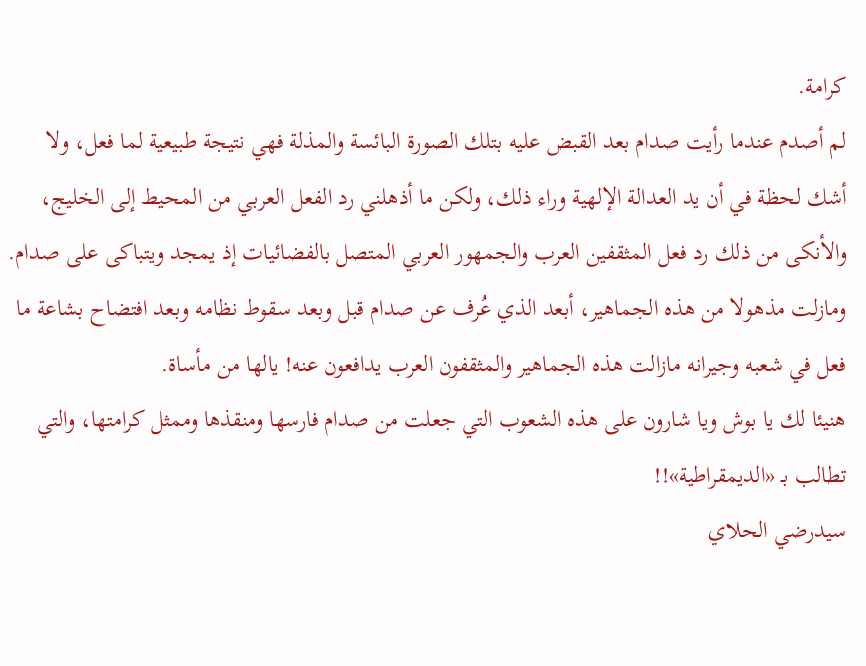كرامة.
لم أصدم عندما رأيت صدام بعد القبض عليه بتلك الصورة البائسة والمذلة فهي نتيجة طبيعية لما فعل، ولا أشك لحظة في أن يد العدالة الإلهية وراء ذلك، ولكن ما أذهلني رد الفعل العربي من المحيط إلى الخليج، والأنكى من ذلك رد فعل المثقفين العرب والجمهور العربي المتصل بالفضائيات إذ يمجد ويتباكى على صدام.
ومازلت مذهولا من هذه الجماهير، أبعد الذي عُرف عن صدام قبل وبعد سقوط نظامه وبعد افتضاح بشاعة ما فعل في شعبه وجيرانه مازالت هذه الجماهير والمثقفون العرب يدافعون عنه! يالها من مأساة.
هنيئا لك يا بوش ويا شارون على هذه الشعوب التي جعلت من صدام فارسها ومنقذها وممثل كرامتها، والتي تطالب بـ «الديمقراطية»!!
سيدرضي الحلاي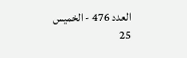العدد 476 - الخميس 25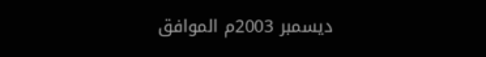ديسمبر 2003م الموافق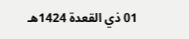01 ذي القعدة 1424هـ